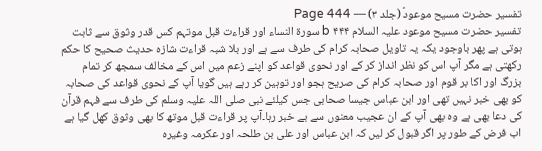تفسیر حضرت مسیح موعودؑ (جلد ۳) — Page 444
تفسیر حضرت مسیح موعود علیہ السلام ۴۴۴ b سورة النساء اور قراءت قبل موتہم کس قدر وثوق سے ثابت ہوتی ہے پھر باوجود یکہ یہ تاویل صحابہ کرام کی طرف سے ہے اور بلا شبہ قراءت شازہ حدیث صحیح کا حکم رکھتی ہے مگر آپ اس کو نظر انداز کر کے اور نحوی قواعد کو اپنے زعم میں اس کے مخالف سمجھ کر تمام بزرگ اور اکا بر قوم اور صحابہ کرام کی صریح ہجو اور توہین کر رہے ہیں گویا آپ کے نحوی قواعد کی صحابہ کو بھی خبر نہیں تھی اور ابن عباس جیسا صحابی جس کیلئے نبی صلی اللہ علیہ وسلم کی طرف سے فہم قرآن کی دعا بھی ہے وہ بھی آپ کے ان عجیب معنوں سے بے خبر رہا۔آپ پر قراءت قبل موتھ کا بھی وثوق کھل گیا ہے اب فرض کے طور پر اگر قبول کر لیں کہ ابن عباس اور علی بن طلحہ اور عکرمہ وغیرہ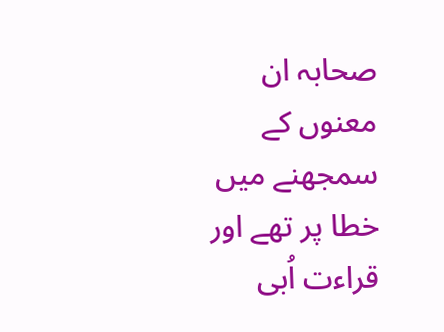صحابہ ان معنوں کے سمجھنے میں خطا پر تھے اور قراءت اُبی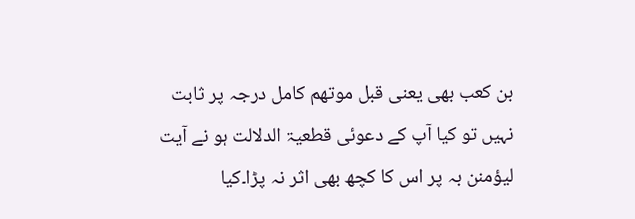بن کعب بھی یعنی قبل موتهم کامل درجہ پر ثابت نہیں تو کیا آپ کے دعوئی قطعیۃ الدلالت ہو نے آیت لیؤمنن بہ پر اس کا کچھ بھی اثر نہ پڑا۔کیا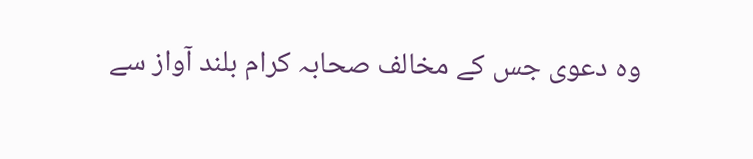وہ دعوی جس کے مخالف صحابہ کرام بلند آواز سے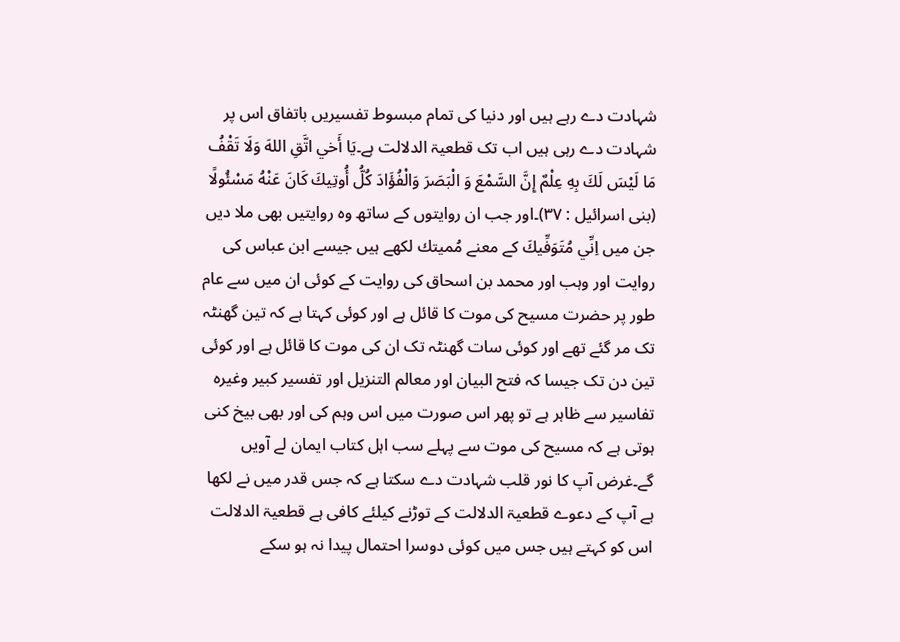شہادت دے رہے ہیں اور دنیا کی تمام مبسوط تفسیریں باتفاق اس پر شہادت دے رہی ہیں اب تک قطعیۃ الدلالت ہے۔يَا أَخي اتَّقِ اللهَ وَلَا تَقْفُ مَا لَيْسَ لَكَ بِهِ عِلْمٌ إِنَّ السَّمْعَ وَ الْبَصَرَ وَالْفُؤَادَ كُلُّ أُوتِيكَ كَانَ عَنْهُ مَسْئُولًا (بنی اسرائیل : ۳۷)۔اور جب ان روایتوں کے ساتھ وہ روایتیں بھی ملا دیں جن میں اِنِّي مُتَوَفِّيكَ كے معنے مُميتك لکھے ہیں جیسے ابن عباس کی روایت اور وہب اور محمد بن اسحاق کی روایت کے کوئی ان میں سے عام طور پر حضرت مسیح کی موت کا قائل ہے اور کوئی کہتا ہے کہ تین گھنٹہ تک مر گئے تھے اور کوئی سات گھنٹہ تک ان کی موت کا قائل ہے اور کوئی تین دن تک جیسا کہ فتح البیان اور معالم التنزیل اور تفسیر کبیر وغیرہ تفاسیر سے ظاہر ہے تو پھر اس صورت میں اس وہم کی اور بھی بیخ کنی ہوتی ہے کہ مسیح کی موت سے پہلے سب اہل کتاب ایمان لے آویں گے۔غرض آپ کا نور قلب شہادت دے سکتا ہے کہ جس قدر میں نے لکھا ہے آپ کے دعوے قطعیۃ الدلالت کے توڑنے کیلئے کافی ہے قطعیۃ الدلالت اس کو کہتے ہیں جس میں کوئی دوسرا احتمال پیدا نہ ہو سکے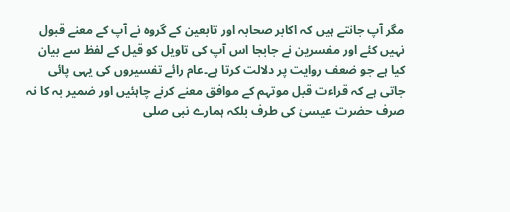مگر آپ جانتے ہیں کہ اکابر صحابہ اور تابعین کے گروہ نے آپ کے معنے قبول نہیں کئے اور مفسرین نے جابجا اس آپ کی تاویل کو قیل کے لفظ سے بیان کیا ہے جو ضعف روایت پر دلالت کرتا ہے۔عام رائے تفسیروں کی یہی پائی جاتی ہے کہ قراءت قبل موتہم کے موافق معنے کرنے چاہئیں اور ضمیر بہ کا نہ صرف حضرت عیسیٰ کی طرف بلکہ ہمارے نبی صلی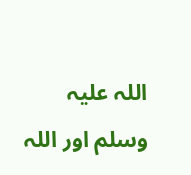اللہ علیہ وسلم اور اللہ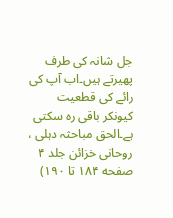جل شانہ کی طرف پھیرتے ہیں۔اب آپ کی رائے کی قطعیت کیونکر باقی رہ سکتی ہے۔الحق مباحثہ دہلی ، روحانی خزائن جلد ۴ صفحه ۱۸۴ تا ۱۹۰)